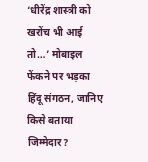‘धीरेंद्र शास्त्री को खरोंच भी आई तो…’ मोबाइल फेंकने पर भड़का हिंदू संगठन, जानिए किसे बताया जिम्मेदार?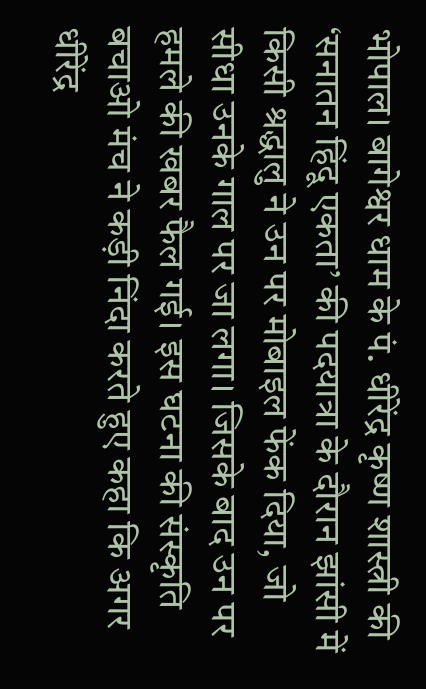भोपाल। बागेश्वर धाम के पं. धीरेंद्र कृष्ण शास्त्री की ‘सनातन हिंदू एकता’ की पदयात्रा के दौरान झांसी में किसी श्रद्धालु ने उन पर मोबाइल फेंक दिया, जो सीधा उनके गाल पर जा लगा। जिसके बाद उन पर हमले की खबर फैल गई। इस घटना की संस्कृति बचाओ मंच ने कड़ी निंदा करते हुए कहा कि अगर धीरेंद्र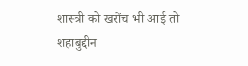शास्त्री को खरोंच भी आई तो शहाबुद्दीन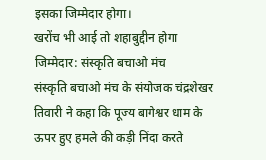इसका जिम्मेदार होगा।
खरोंच भी आई तो शहाबुद्दीन होगा जिम्मेदार: संस्कृति बचाओ मंच
संस्कृति बचाओ मंच के संयोजक चंद्रशेखर तिवारी ने कहा कि पूज्य बागेश्वर धाम के ऊपर हुए हमले की कड़ी निंदा करते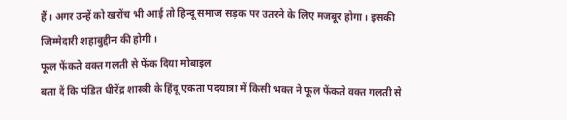हैं। अगर उन्हें को खरोंच भी आई तो हिन्दू समाज सड़क पर उतरने के लिए मजबूर होगा। इसकी जिम्मेदारी शहाबुद्दीन की होगी।
फूल फेंकते वक्त गलती से फेंक दिया मोबाइल
बता दें कि पंडित धीरेंद्र शास्त्री के हिंदू एकता पदयात्रा में किसी भक्त ने फूल फेंकते वक्त गलती से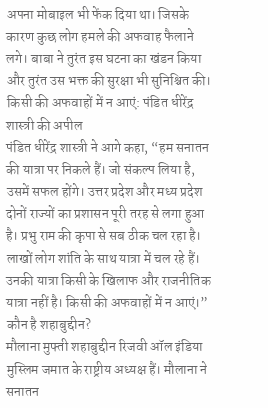अपना मोबाइल भी फेंक दिया था। जिसके कारण कुछ लोग हमले की अफवाह फैलाने लगे। बाबा ने तुरंत इस घटना का खंडन किया और तुरंत उस भक्त की सुरक्षा भी सुनिश्चित की।
किसी की अफवाहों में न आएं: पंडित धीरेंद्र शास्त्री की अपील
पंडित धीरेंद्र शास्त्री ने आगे कहा, “हम सनातन की यात्रा पर निकले हैं। जो संकल्प लिया है, उसमें सफल होंगे। उत्तर प्रदेश और मध्य प्रदेश दोनों राज्यों का प्रशासन पूरी तरह से लगा हुआ है। प्रभु राम की कृपा से सब ठीक चल रहा है। लाखों लोग शांति के साथ यात्रा में चल रहे हैं। उनकी यात्रा किसी के खिलाफ और राजनीतिक यात्रा नहीं है। किसी की अफवाहों में न आएं।”
कौन है शहाबुद्दीन?
मौलाना मुफ्ती शहाबुद्दीन रिजवी ऑल इंडिया मुस्लिम जमात के राष्ट्रीय अध्यक्ष हैं। मौलाना ने सनातन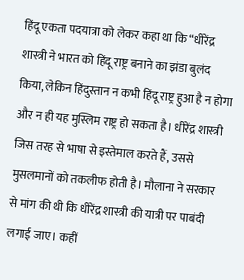हिंदू एकता पदयात्रा को लेकर कहा था कि “धीरेंद्र शास्त्री ने भारत को हिंदू राष्ट्र बनाने का झंडा बुलंद किया, लेकिन हिंदुस्तान न कभी हिंदू राष्ट्र हुआ है न होगा और न ही यह मुस्लिम राष्ट्र हो सकता है। धीरेंद्र शास्त्री जिस तरह से भाषा से इस्तेमाल करते हैं, उससे मुसलमानों को तकलीफ होती है। मौलाना ने सरकार से मांग की थी कि धीरेंद्र शास्त्री की यात्री पर पाबंदी लगाई जाए। कहीं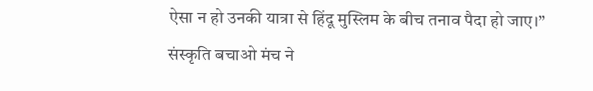ऐसा न हो उनकी यात्रा से हिंदू मुस्लिम के बीच तनाव पैदा हो जाए।”
संस्कृति बचाओ मंच ने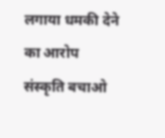लगाया धमकी देने का आरोप
संस्कृति बचाओ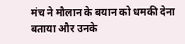मंच ने मौलान के बयान को धमकी देना बताया और उनके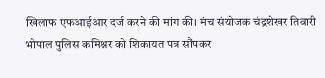खिलाफ एफआईआर दर्ज करने की मांग की। मंच संयोजक चंद्रशेखर तिवारी भोपाल पुलिस कमिश्नर को शिकायत पत्र सौंपकर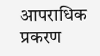आपराधिक प्रकरण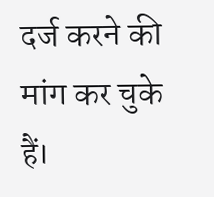दर्ज करने की मांग कर चुके हैं।